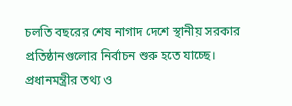চলতি বছরের শেষ নাগাদ দেশে স্থানীয় সরকার প্রতিষ্ঠানগুলোর নির্বাচন শুরু হতে যাচ্ছে। প্রধানমন্ত্রীর তথ্য ও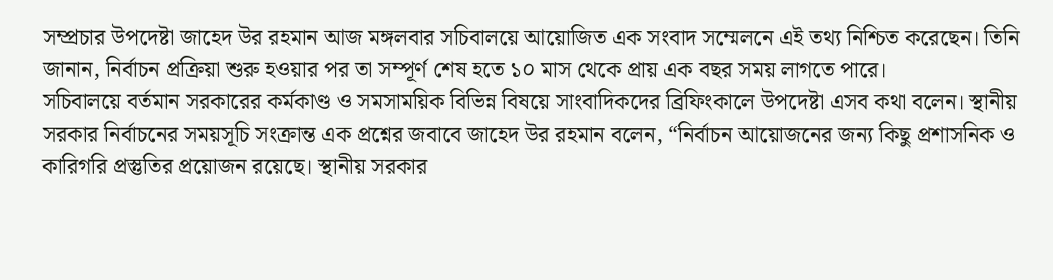সম্প্রচার উপদেষ্টা জাহেদ উর রহমান আজ মঙ্গলবার সচিবালয়ে আয়োজিত এক সংবাদ সম্মেলনে এই তথ্য নিশ্চিত করেছেন। তিনি জানান, নির্বাচন প্রক্রিয়া শুরু হওয়ার পর তা সম্পূর্ণ শেষ হতে ১০ মাস থেকে প্রায় এক বছর সময় লাগতে পারে।
সচিবালয়ে বর্তমান সরকারের কর্মকাণ্ড ও সমসাময়িক বিভিন্ন বিষয়ে সাংবাদিকদের ব্রিফিংকালে উপদেষ্টা এসব কথা বলেন। স্থানীয় সরকার নির্বাচনের সময়সূচি সংক্রান্ত এক প্রশ্নের জবাবে জাহেদ উর রহমান বলেন, “নির্বাচন আয়োজনের জন্য কিছু প্রশাসনিক ও কারিগরি প্রস্তুতির প্রয়োজন রয়েছে। স্থানীয় সরকার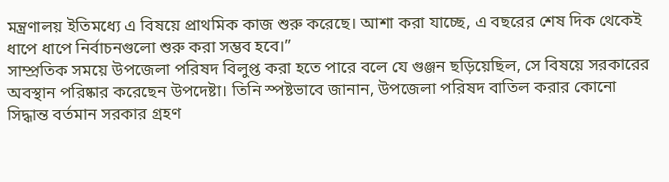মন্ত্রণালয় ইতিমধ্যে এ বিষয়ে প্রাথমিক কাজ শুরু করেছে। আশা করা যাচ্ছে, এ বছরের শেষ দিক থেকেই ধাপে ধাপে নির্বাচনগুলো শুরু করা সম্ভব হবে।”
সাম্প্রতিক সময়ে উপজেলা পরিষদ বিলুপ্ত করা হতে পারে বলে যে গুঞ্জন ছড়িয়েছিল, সে বিষয়ে সরকারের অবস্থান পরিষ্কার করেছেন উপদেষ্টা। তিনি স্পষ্টভাবে জানান, উপজেলা পরিষদ বাতিল করার কোনো সিদ্ধান্ত বর্তমান সরকার গ্রহণ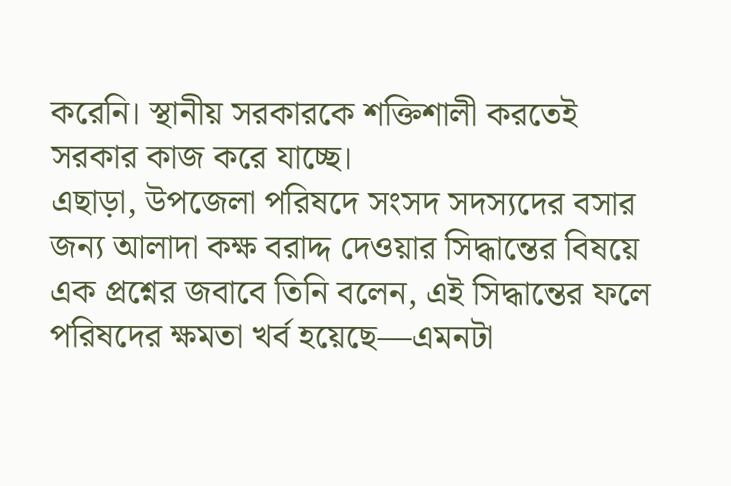করেনি। স্থানীয় সরকারকে শক্তিশালী করতেই সরকার কাজ করে যাচ্ছে।
এছাড়া, উপজেলা পরিষদে সংসদ সদস্যদের বসার জন্য আলাদা কক্ষ বরাদ্দ দেওয়ার সিদ্ধান্তের বিষয়ে এক প্রশ্নের জবাবে তিনি বলেন, এই সিদ্ধান্তের ফলে পরিষদের ক্ষমতা খর্ব হয়েছে—এমনটা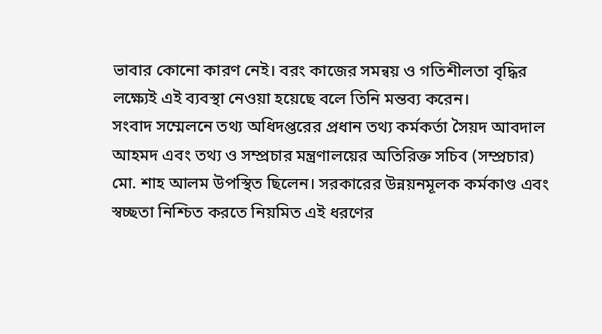ভাবার কোনো কারণ নেই। বরং কাজের সমন্বয় ও গতিশীলতা বৃদ্ধির লক্ষ্যেই এই ব্যবস্থা নেওয়া হয়েছে বলে তিনি মন্তব্য করেন।
সংবাদ সম্মেলনে তথ্য অধিদপ্তরের প্রধান তথ্য কর্মকর্তা সৈয়দ আবদাল আহমদ এবং তথ্য ও সম্প্রচার মন্ত্রণালয়ের অতিরিক্ত সচিব (সম্প্রচার) মো. শাহ আলম উপস্থিত ছিলেন। সরকারের উন্নয়নমূলক কর্মকাণ্ড এবং স্বচ্ছতা নিশ্চিত করতে নিয়মিত এই ধরণের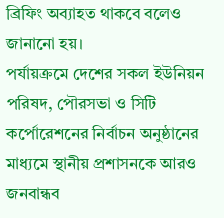ব্রিফিং অব্যাহত থাকবে বলেও জানানো হয়।
পর্যায়ক্রমে দেশের সকল ইউনিয়ন পরিষদ, পৌরসভা ও সিটি কর্পোরেশনের নির্বাচন অনুষ্ঠানের মাধ্যমে স্থানীয় প্রশাসনকে আরও জনবান্ধব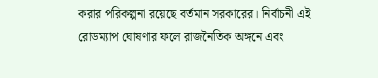করার পরিকল্পনা রয়েছে বর্তমান সরকারের। নির্বাচনী এই রোডম্যাপ ঘোষণার ফলে রাজনৈতিক অঙ্গনে এবং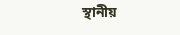স্থানীয়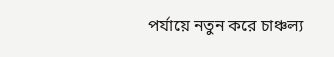পর্যায়ে নতুন করে চাঞ্চল্য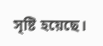সৃষ্টি হয়েছে।